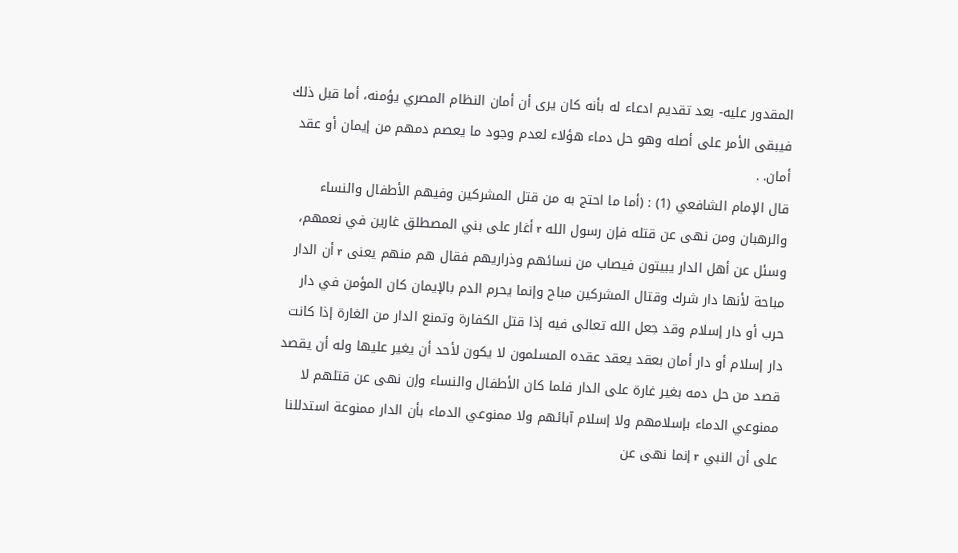المقدور عليه- بعد تقديم ادعاء له بأنه كان يرى أن أمان النظام المصري يؤمنه، أما قبل ذلك فيبقى الأمر على أصله وهو حل دماء هؤلاء لعدم وجود ما يعصم دمهم من إيمان أو عقد أمان. .
قال الإمام الشافعي (1) : (أما ما احتج به من قتل المشركين وفيهم الأطفال والنساء والرهبان ومن نهى عن قتله فإن رسول الله r أغار على بني المصطلق غارين في نعمهم، وسئل عن أهل الدار يبيتون فيصاب من نسائهم وذراريهم فقال هم منهم يعنى r أن الدار مباحة لأنها دار شرك وقتال المشركين مباح وإنما يحرم الدم بالإيمان كان المؤمن في دار حرب أو دار إسلام وقد جعل الله تعالى فيه إذا قتل الكفارة وتمنع الدار من الغارة إذا كانت دار إسلام أو دار أمان بعقد يعقد عقده المسلمون لا يكون لأحد أن يغير عليها وله أن يقصد قصد من حل دمه بغير غارة على الدار فلما كان الأطفال والنساء وإن نهى عن قتلهم لا ممنوعي الدماء بإسلامهم ولا إسلام آبائهم ولا ممنوعي الدماء بأن الدار ممنوعة استدللنا على أن النبي r إنما نهى عن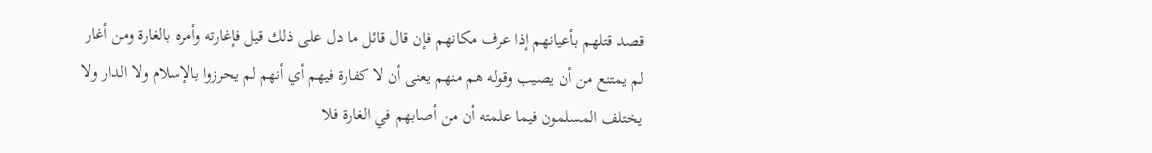قصد قتلهم بأعيانهم إذا عرف مكانهم فإن قال قائل ما دل على ذلك قيل فإغارته وأمره بالغارة ومن أغار لم يمتنع من أن يصيب وقوله هم منهم يعنى أن لا كفارة فيهم أي أنهم لم يحرزوا بالإسلام ولا الدار ولا يختلف المسلمون فيما علمته أن من أصابهم في الغارة فلا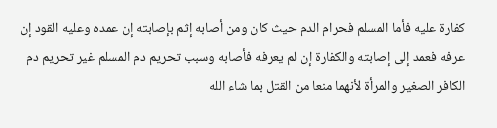كفارة عليه فأما المسلم فحرام الدم حيث كان ومن أصابه إثم بإصابته إن عمده وعليه القود إن عرفه فعمد إلى إصابته والكفارة إن لم يعرفه فأصابه وسبب تحريم دم المسلم غير تحريم دم الكافر الصغير والمرأة لأنهما منعا من القتل بما شاء الله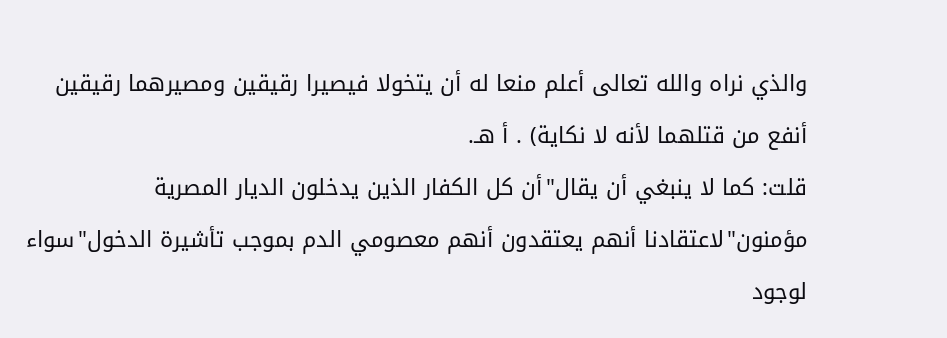والذي نراه والله تعالى أعلم منعا له أن يتخولا فيصيرا رقيقين ومصيرهما رقيقين أنفع من قتلهما لأنه لا نكاية) . أ هـ.
قلت: كما لا ينبغي أن يقال"أن كل الكفار الذين يدخلون الديار المصرية مؤمنون"لاعتقادنا أنهم يعتقدون أنهم معصومي الدم بموجب تأشيرة الدخول"سواء لوجود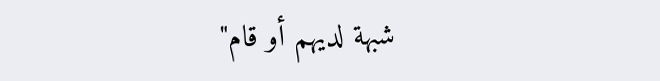شبهة لديهم أو قام"